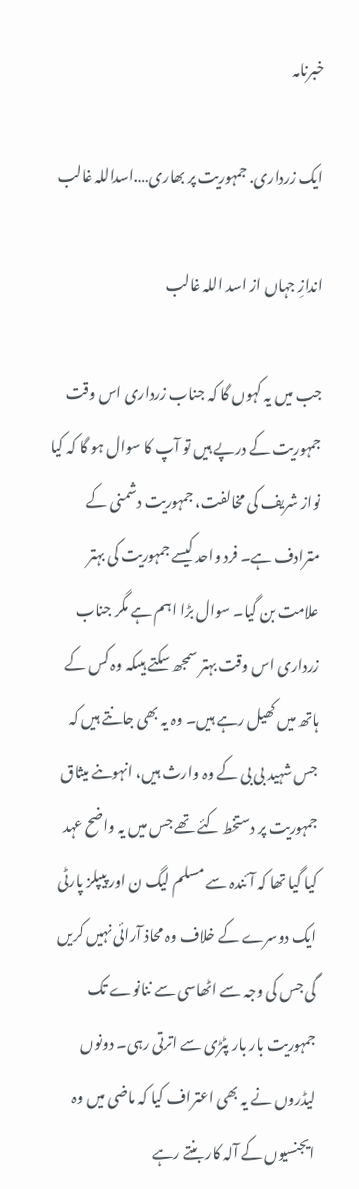خبرنامہ

ایک زرداری. جمہوریت پر بھاری….اسداللہ غالب

اندازِ جہاں از اسد اللہ غالب

جب میں یہ کہوں گا کہ جناب زرداری اس وقت جمہوریت کے درپے ہیں تو آپ کا سوال ہو گا کہ کیا نواز شریف کی مخالفت، جمہوریت دشمنی کے مترادف ہے۔ فرد واحد کیسے جمہوریت کی بہتر علامت بن گیا۔ سوال بڑا اہم ہے مگر جناب زرداری اس وقت بہتر سمجھ سکتے ہیںکہ وہ کس کے ہاتھ میں کھیل رہے ہیں۔ وہ یہ بھی جانتے ہیں کہ جس شہید بی بی کے وہ وارث ہیں، انہوںنے میثاق جمہوریت پر دستخط کئے تھے جس میں یہ واضح عہد کیا گیا تھا کہ آئندہ سے مسلم لیگ ن اور پیپلز پارٹی ایک دوسرے کے خلاف وہ محاذ آرائی نہیں کریں گی جس کی وجہ سے اٹھاسی سے ننانوے تک جمہوریت بار بار پٹڑی سے اترتی رہی۔ دونوں لیڈروں نے یہ بھی اعتراف کیا کہ ماضی میں وہ ایجنسیوں کے آلہ کار بنتے رہے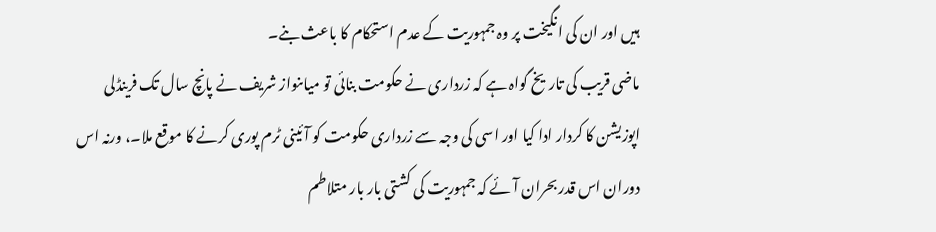ہیں اور ان کی انگیخت پر وہ جمہوریت کے عدم استحکام کا باعث بنے۔
ماضی قریب کی تاریخ گواہ ہے کہ زرداری نے حکومت بنائی تو میاںنواز شریف نے پانچ سال تک فرینڈلی اپوزیشن کا کردار ادا کیا اور اسی کی وجہ سے زرداری حکومت کو آئینی ٹرم پوری کرنے کا موقع ملا۔، ورنہ اس دوران اس قدر بحران آئے کہ جمہوریت کی کشتی بار بار متلاطم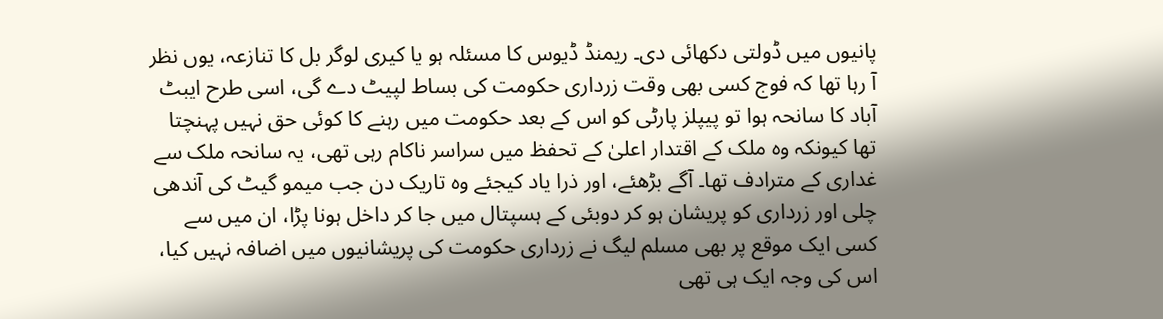پانیوں میں ڈولتی دکھائی دی۔ ریمنڈ ڈیوس کا مسئلہ ہو یا کیری لوگر بل کا تنازعہ، یوں نظر آ رہا تھا کہ فوج کسی بھی وقت زرداری حکومت کی بساط لپیٹ دے گی، اسی طرح ایبٹ آباد کا سانحہ ہوا تو پیپلز پارٹی کو اس کے بعد حکومت میں رہنے کا کوئی حق نہیں پہنچتا تھا کیونکہ وہ ملک کے اقتدار اعلیٰ کے تحفظ میں سراسر ناکام رہی تھی، یہ سانحہ ملک سے غداری کے مترادف تھا۔ آگے بڑھئے، اور ذرا یاد کیجئے وہ تاریک دن جب میمو گیٹ کی آندھی چلی اور زرداری کو پریشان ہو کر دوبئی کے ہسپتال میں جا کر داخل ہونا پڑا، ان میں سے کسی ایک موقع پر بھی مسلم لیگ نے زرداری حکومت کی پریشانیوں میں اضافہ نہیں کیا، اس کی وجہ ایک ہی تھی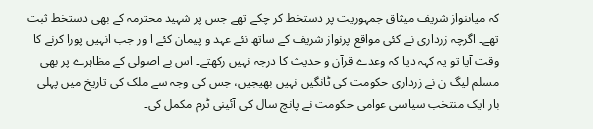کہ میاںنواز شریف میثاق جمہوریت پر دستخط کر چکے تھے جس پر شہید محترمہ کے بھی دستخط ثبت تھے۔ اگرچہ زرداری نے کئی مواقع پرنواز شریف کے ساتھ نئے عہد و پیمان کئے ا ور جب انہیں پورا کرنے کا وقت آیا تو یہ کہہ دیا کہ وعدے قرآن و حدیث کا درجہ نہیں رکھتے۔ اس بے اصولی کے مظاہرے پر بھی مسلم لیگ ن نے زرداری حکومت کی ٹانگیں نہیں بھیجیں، جس کی وجہ سے ملک کی تاریخ میں پہلی بار ایک منتخب سیاسی عوامی حکومت نے پانچ سال کی آئینی ٹرم مکمل کی۔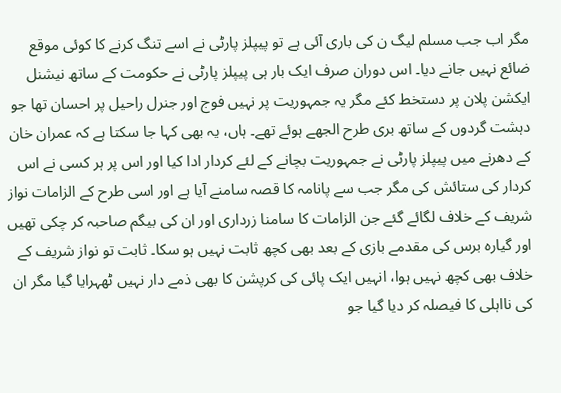مگر اب جب مسلم لیگ ن کی باری آئی ہے تو پیپلز پارٹی نے اسے تنگ کرنے کا کوئی موقع ضائع نہیں جانے دیا۔ اس دوران صرف ایک بار ہی پیپلز پارٹی نے حکومت کے ساتھ نیشنل ایکشن پلان پر دستخط کئے مگر یہ جمہوریت پر نہیں فوج اور جنرل راحیل پر احسان تھا جو دہشت گردوں کے ساتھ بری طرح الجھے ہوئے تھے۔ ہاں، یہ بھی کہا جا سکتا ہے کہ عمران خان کے دھرنے میں پیپلز پارٹی نے جمہوریت بچانے کے لئے کردار ادا کیا اور اس پر ہر کسی نے اس کردار کی ستائش کی مگر جب سے پانامہ کا قصہ سامنے آیا ہے اور اسی طرح کے الزامات نواز شریف کے خلاف لگائے گئے جن الزامات کا سامنا زرداری اور ان کی بیگم صاحبہ کر چکی تھیں اور گیارہ برس کی مقدمے بازی کے بعد بھی کچھ ثابت نہیں ہو سکا۔ ثابت تو نواز شریف کے خلاف بھی کچھ نہیں ہوا، انہیں ایک پائی کی کرپشن کا بھی ذمے دار نہیں ٹھہرایا گیا مگر ان کی نااہلی کا فیصلہ کر دیا گیا جو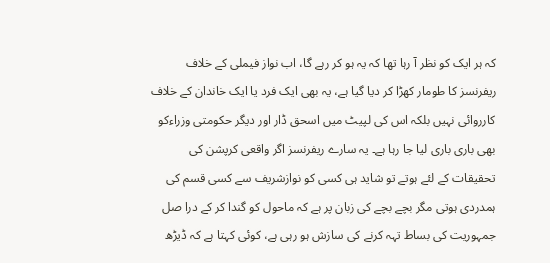کہ ہر ایک کو نظر آ رہا تھا کہ یہ ہو کر رہے گا، اب نواز فیملی کے خلاف ریفرنسز کا طومار کھڑا کر دیا گیا ہے، یہ بھی ایک فرد یا ایک خاندان کے خلاف کارروائی نہیں بلکہ اس کی لپیٹ میں اسحق ڈار اور دیگر حکومتی وزراءکو بھی باری باری لیا جا رہا ہے۔ یہ سارے ریفرنسز اگر واقعی کرپشن کی تحقیقات کے لئے ہوتے تو شاید ہی کسی کو نوازشریف سے کسی قسم کی ہمدردی ہوتی مگر بچے بچے کی زبان پر ہے کہ ماحول کو گندا کر کے درا صل جمہوریت کی بساط تہہ کرنے کی سازش ہو رہی ہے، کوئی کہتا ہے کہ ڈیڑھ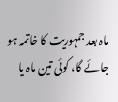ماہ بعد جمہوریت کا خاتمہ ہو جائے گا، کوئی تین ماہ یا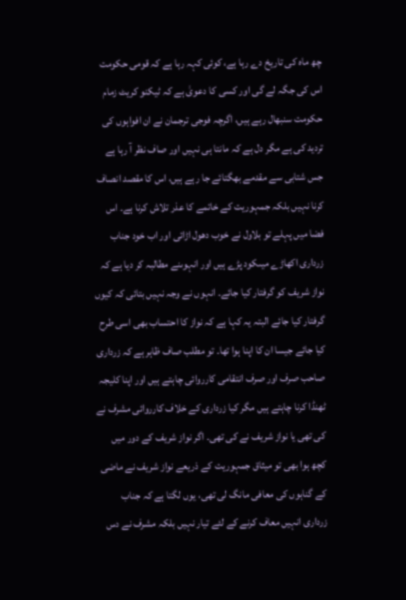چھ ماہ کی تاریخ دے رہا ہے، کوئی کہہ رہا ہے کہ قومی حکومت اس کی جگہ لے گی اور کسی کا دعویٰ ہے کہ ٹیکنو کریٹ زمام حکومت سنبھال رہے ہیں، اگرچہ فوجی ترجمان نے ان افواہوں کی تردید کی ہے مگر دل ہے کہ مانتا ہی نہیں اور صاف نظر آ رہا ہے جس شتابی سے مقدمے بھگتائے جا رہے ہیں، اس کا مقصد انصاف کرنا نہیں بلکہ جمہوریت کے خاتمے کا عذر تلاش کرنا ہے۔ اس فضا میں پہلے تو بلاول نے خوب دھول اڑائی اور اب خود جناب زرداری اکھاڑے میںکود پڑے ہیں اور انہوںنے مطالبہ کر دیا ہے کہ نواز شریف کو گرفتار کیا جائے۔ انہوں نے وجہ نہیں بتائی کہ کیوں گرفتار کیا جائے البتہ یہ کہا ہے کہ نواز کا احتساب بھی اسی طرح کیا جائے جیسا ان کا اپنا ہوا تھا۔ تو مطلب صاف ظاہر ہے کہ زرداری صاحب صرف اور صرف انتقامی کارروائی چاہتے ہیں اور اپنا کلیجہ ٹھنڈا کرنا چاہتے ہیں مگر کیا زرداری کے خلاف کارروائی مشرف نے کی تھی یا نواز شریف نے کی تھی۔ اگر نواز شریف کے دور میں کچھ ہوا بھی تو میثاق جمہوریت کے ذریعے نواز شریف نے ماضی کے گناہوں کی معافی مانگ لی تھی، یوں لگتا ہے کہ جناب زرداری انہیں معاف کرنے کے لئے تیار نہیں بلکہ مشرف نے دس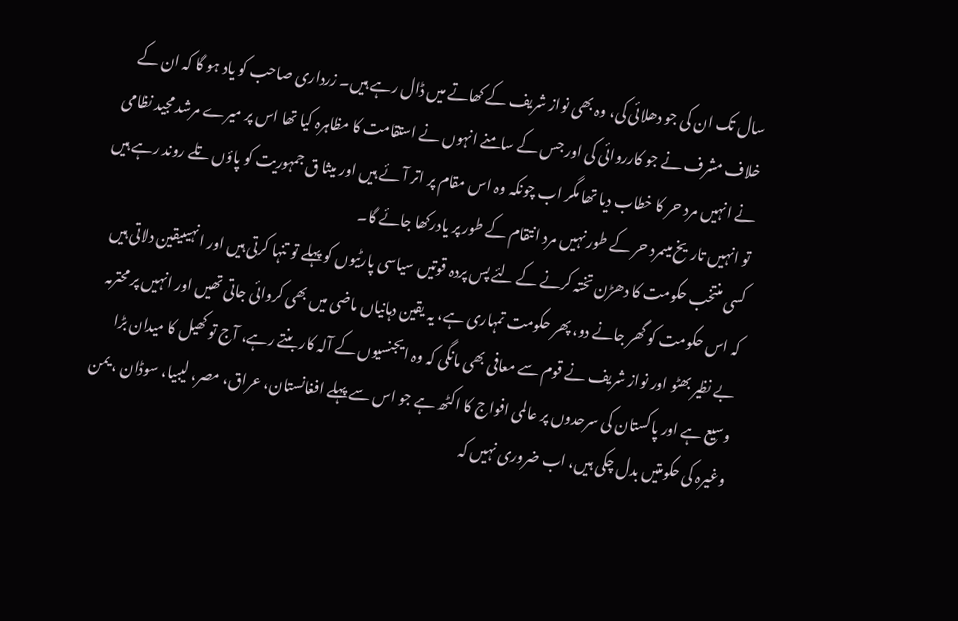سال تک ان کی جو دھلائی کی، وہ بھی نواز شریف کے کھاتے میں ڈال رہے ہیں۔ زرداری صاحب کو یاد ہو گا کہ ان کے خلاف مشرف نے جو کارروائی کی اور جس کے سامنے انہوں نے استقامت کا مظاہرہ کیا تھا اس پر میرے مرشد مجید نظامی نے انہیں مرد حر کا خطاب دیا تھا مگر اب چونکہ وہ اس مقام پر اتر آئے ہیں اور میثا ق جمہوریت کو پاؤں تلے روند رہے ہیں تو انہیں تاریخ میںمرد حر کے طور نہیں مرد انتقام کے طور پر یادرکھا جائے گا۔
کسی منتخب حکومت کا دھڑن تختہ کرنے کے لئے پس پردہ قوتیں سیاسی پارٹیوں کو پہلے تو تنہا کرتی ہیں اور انہیںیقین دلاتی ہیں کہ اس حکومت کو گھر جانے دو، پھر حکومت تمہاری ہے، یہ یقین دہانیاں ماضی میں بھی کروائی جاتی تھیں اور انہیں پر محترمہ بے نظیر بھٹو اور نواز شریف نے قوم سے معافی بھی مانگی کہ وہ ایجنسیوں کے آلہ کار بنتے رہے، آج تو کھیل کا میدان بڑا وسیع ہے اور پاکستان کی سرحدوں پر عالمی افواج کا اکٹھ ہے جو اس سے پہلے افغانستان، عراق، مصر، لیبیا، سوڈان ، یمن وغیرہ کی حکومتیں بدل چکی ہیں، اب ضروری نہیں کہ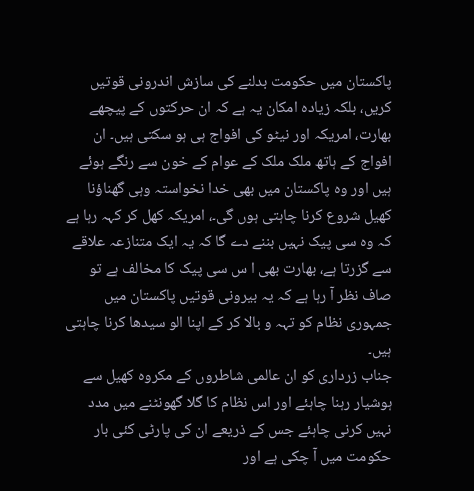پاکستان میں حکومت بدلنے کی سازش اندرونی قوتیں کریں، بلکہ زیادہ امکان یہ ہے کہ ان حرکتوں کے پیچھے بھارت، امریکہ اور نیٹو کی افواج ہی ہو سکتی ہیں۔ ان افواج کے ہاتھ ملک ملک کے عوام کے خون سے رنگے ہوئے ہیں اور وہ پاکستان میں بھی خدا نخواستہ وہی گھناؤنا کھیل شروع کرنا چاہتی ہوں گی۔، امریکہ کھل کر کہہ رہا ہے کہ وہ سی پیک نہیں بننے دے گا کہ یہ ایک متنازعہ علاقے سے گزرتا ہے، بھارت بھی ا س سی پیک کا مخالف ہے تو صاف نظر آ رہا ہے کہ یہ بیرونی قوتیں پاکستان میں جمہوری نظام کو تہہ و بالا کر کے اپنا الو سیدھا کرنا چاہتی ہیں۔
جناب زرداری کو ان عالمی شاطروں کے مکروہ کھیل سے ہوشیار رہنا چاہئے اور اس نظام کا گلا گھونٹنے میں مدد نہیں کرنی چاہئے جس کے ذریعے ان کی پارٹی کئی بار حکومت میں آ چکی ہے اور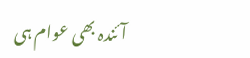آئندہ بھی عوام ہی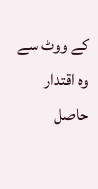کے ووٹ سے وہ اقتدار حاصل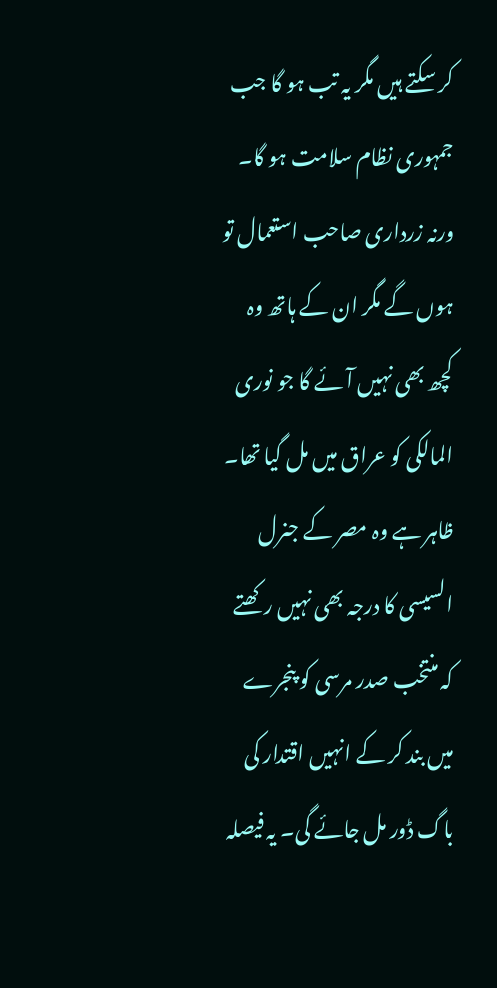کر سکتے ہیں مگر یہ تب ہو گا جب جمہوری نظام سلامت ہو گا۔ ورنہ زرداری صاحب استعمال تو ہوں گے مگر ان کے ہاتھ وہ کچھ بھی نہیں آئے گا جو نوری المالکی کو عراق میں مل گیا تھا۔ ظاہر ہے وہ مصر کے جنرل السیسی کا درجہ بھی نہیں رکھتے کہ منتخب صدر مرسی کو پنجرے میں بند کر کے انہیں اقتدار کی باگ ڈور مل جائے گی۔ یہ فیصلہ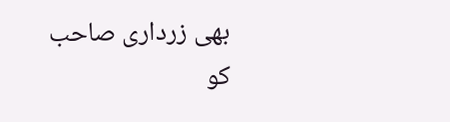بھی زرداری صاحب کو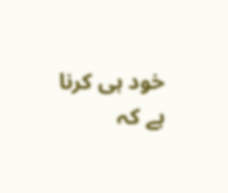خود ہی کرنا ہے کہ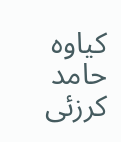کیاوہ حامد کرزئی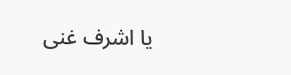یا اشرف غنی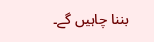بننا چاہیں گے۔